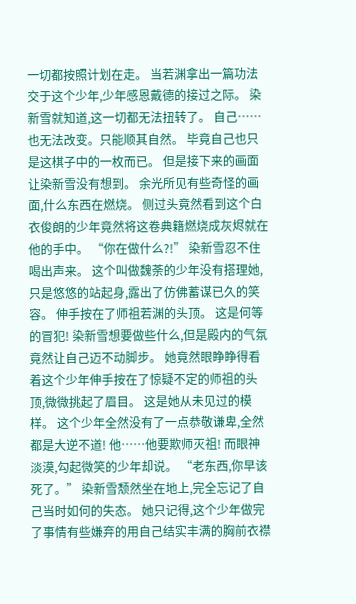一切都按照计划在走。 当若渊拿出一篇功法交于这个少年,少年感恩戴德的接过之际。 染新雪就知道,这一切都无法扭转了。 自己……也无法改变。只能顺其自然。 毕竟自己也只是这棋子中的一枚而已。 但是接下来的画面让染新雪没有想到。 余光所见有些奇怪的画面,什么东西在燃烧。 侧过头竟然看到这个白衣俊朗的少年竟然将这卷典籍燃烧成灰烬就在他的手中。 “你在做什么?!” 染新雪忍不住喝出声来。 这个叫做魏荼的少年没有搭理她,只是悠悠的站起身,露出了仿佛蓄谋已久的笑容。 伸手按在了师祖若渊的头顶。 这是何等的冒犯! 染新雪想要做些什么,但是殿内的气氛竟然让自己迈不动脚步。 她竟然眼睁睁得看着这个少年伸手按在了惊疑不定的师祖的头顶,微微挑起了眉目。 这是她从未见过的模样。 这个少年全然没有了一点恭敬谦卑,全然都是大逆不道! 他……他要欺师灭祖! 而眼神淡漠,勾起微笑的少年却说。 “老东西,你早该死了。” 染新雪颓然坐在地上,完全忘记了自己当时如何的失态。 她只记得,这个少年做完了事情有些嫌弃的用自己结实丰满的胸前衣襟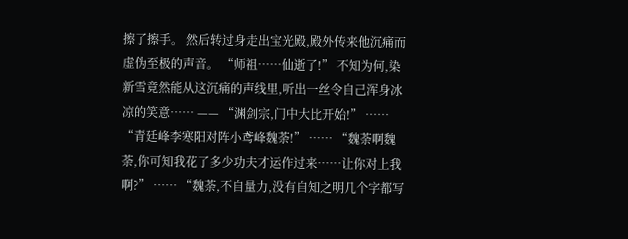擦了擦手。 然后转过身走出宝光殿,殿外传来他沉痛而虚伪至极的声音。 “师祖……仙逝了!” 不知为何,染新雪竟然能从这沉痛的声线里,听出一丝令自己浑身冰凉的笑意…… —— “渊剑宗,门中大比开始!” …… “青廷峰李寒阳对阵小鸢峰魏荼!” …… “魏荼啊魏荼,你可知我花了多少功夫才运作过来……让你对上我啊?” …… “魏荼,不自量力,没有自知之明几个字都写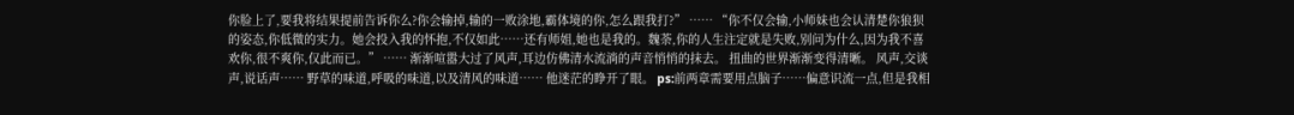你脸上了,要我将结果提前告诉你么?你会输掉,输的一败涂地,霸体境的你,怎么跟我打?” …… “你不仅会输,小师妹也会认清楚你狼狈的姿态,你低微的实力。她会投入我的怀抱,不仅如此……还有师姐,她也是我的。魏荼,你的人生注定就是失败,别问为什么,因为我不喜欢你,很不爽你,仅此而已。” …… 渐渐喧嚣大过了风声,耳边仿佛清水流淌的声音悄悄的抹去。 扭曲的世界渐渐变得清晰。 风声,交谈声,说话声…… 野草的味道,呼吸的味道,以及清风的味道…… 他迷茫的睁开了眼。 ps:前两章需要用点脑子……偏意识流一点,但是我相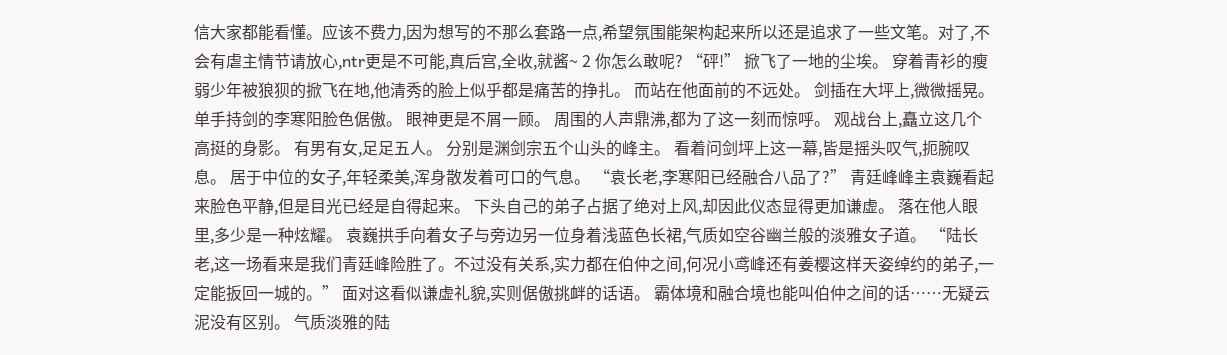信大家都能看懂。应该不费力,因为想写的不那么套路一点,希望氛围能架构起来所以还是追求了一些文笔。对了,不会有虐主情节请放心,ntr更是不可能,真后宫,全收,就酱~ 2 你怎么敢呢? “砰!” 掀飞了一地的尘埃。 穿着青衫的瘦弱少年被狼狈的掀飞在地,他清秀的脸上似乎都是痛苦的挣扎。 而站在他面前的不远处。 剑插在大坪上,微微摇晃。 单手持剑的李寒阳脸色倨傲。 眼神更是不屑一顾。 周围的人声鼎沸,都为了这一刻而惊呼。 观战台上,矗立这几个高挺的身影。 有男有女,足足五人。 分别是渊剑宗五个山头的峰主。 看着问剑坪上这一幕,皆是摇头叹气,扼腕叹息。 居于中位的女子,年轻柔美,浑身散发着可口的气息。 “袁长老,李寒阳已经融合八品了?” 青廷峰峰主袁巍看起来脸色平静,但是目光已经是自得起来。 下头自己的弟子占据了绝对上风,却因此仪态显得更加谦虚。 落在他人眼里,多少是一种炫耀。 袁巍拱手向着女子与旁边另一位身着浅蓝色长裙,气质如空谷幽兰般的淡雅女子道。 “陆长老,这一场看来是我们青廷峰险胜了。不过没有关系,实力都在伯仲之间,何况小鸢峰还有姜樱这样天姿绰约的弟子,一定能扳回一城的。” 面对这看似谦虚礼貌,实则倨傲挑衅的话语。 霸体境和融合境也能叫伯仲之间的话……无疑云泥没有区别。 气质淡雅的陆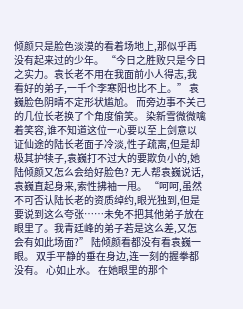倾颜只是脸色淡漠的看着场地上,那似乎再没有起来过的少年。 “今日之胜败只是今日之实力。袁长老不用在我面前小人得志,我看好的弟子,一千个李寒阳也比不上。” 袁巍脸色阴晴不定形状尴尬。 而旁边事不关己的几位长老换了个角度偷笑。 染新雪微微噙着笑容,谁不知道这位一心要以至上剑意以证仙途的陆长老面子冷淡,性子疏离,但是却极其护犊子,袁巍打不过大的要欺负小的,她陆倾颜又怎么会给好脸色? 无人帮袁巍说话,袁巍直起身来,索性拂袖一甩。 “呵呵,虽然不可否认陆长老的资质绰约,眼光独到,但是要说到这么夸张……未免不把其他弟子放在眼里了。我青廷峰的弟子若是这么差,又怎会有如此场面?” 陆倾颜看都没有看袁巍一眼。 双手平静的垂在身边,连一刻的握拳都没有。 心如止水。 在她眼里的那个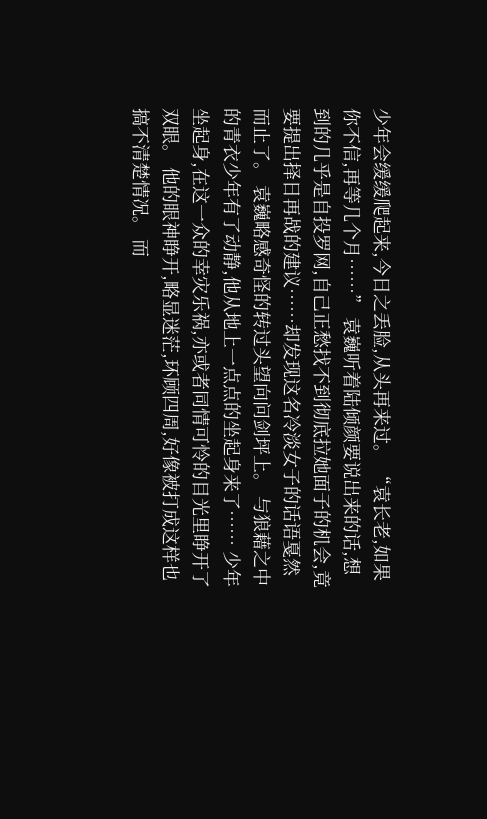少年会缓缓爬起来,今日之丢脸,从头再来过。 “袁长老,如果你不信,再等几个月……” 袁巍听着陆倾颜要说出来的话,想到的几乎是自投罗网,自己正愁找不到彻底拉她面子的机会,竟要提出择日再战的建议……却发现这名冷淡女子的话语戛然而止了。 袁巍略感奇怪的转过头望向问剑坪上。 与狼藉之中的青衣少年有了动静,他从地上一点点的坐起身来了…… 少年坐起身,在这一众的幸灾乐祸,亦或者同情可怜的目光里睁开了双眼。 他的眼神睁开,略显迷茫,环顾四周,好像被打成这样也搞不清楚情况。 而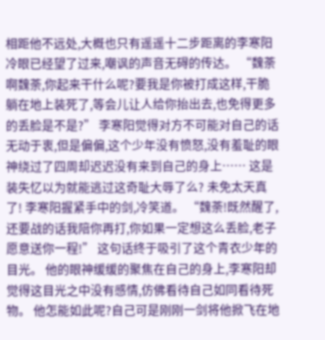相距他不远处,大概也只有遥遥十二步距离的李寒阳冷眼已经望了过来,嘲讽的声音无碍的传达。 “魏荼啊魏荼,你起来干什么呢?要我是你被打成这样,干脆躺在地上装死了,等会儿让人给你抬出去,也免得更多的丢脸是不是?” 李寒阳觉得对方不可能对自己的话无动于衷,但是偏偏,这个少年没有愤怒,没有羞耻的眼神绕过了四周却迟迟没有来到自己的身上…… 这是装失忆以为就能逃过这奇耻大辱了么? 未免太天真了! 李寒阳握紧手中的剑,冷笑道。 “魏荼!既然醒了,还要战的话我陪你再打,你如果一定想这么丢脸,老子愿意送你一程!” 这句话终于吸引了这个青衣少年的目光。 他的眼神缓缓的聚焦在自己的身上,李寒阳却觉得这目光之中没有感情,仿佛看待自己如同看待死物。 他怎能如此呢?自己可是刚刚一剑将他掀飞在地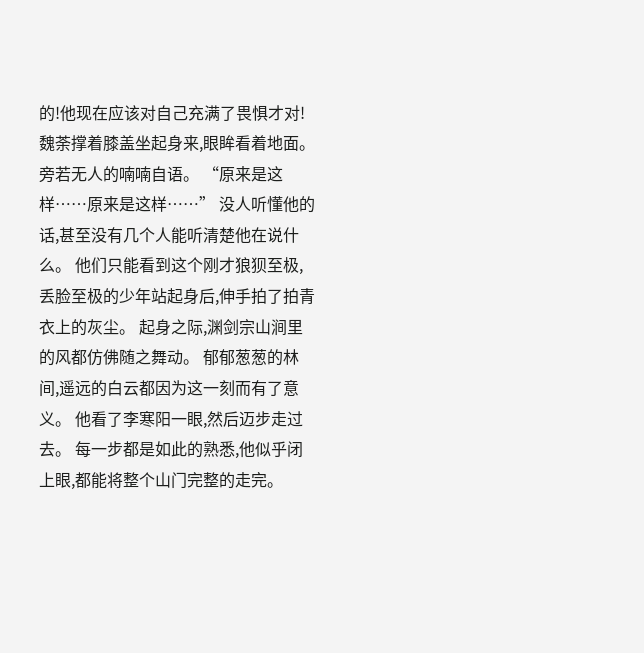的!他现在应该对自己充满了畏惧才对! 魏荼撑着膝盖坐起身来,眼眸看着地面。 旁若无人的喃喃自语。 “原来是这样……原来是这样……” 没人听懂他的话,甚至没有几个人能听清楚他在说什么。 他们只能看到这个刚才狼狈至极,丢脸至极的少年站起身后,伸手拍了拍青衣上的灰尘。 起身之际,渊剑宗山涧里的风都仿佛随之舞动。 郁郁葱葱的林间,遥远的白云都因为这一刻而有了意义。 他看了李寒阳一眼,然后迈步走过去。 每一步都是如此的熟悉,他似乎闭上眼,都能将整个山门完整的走完。